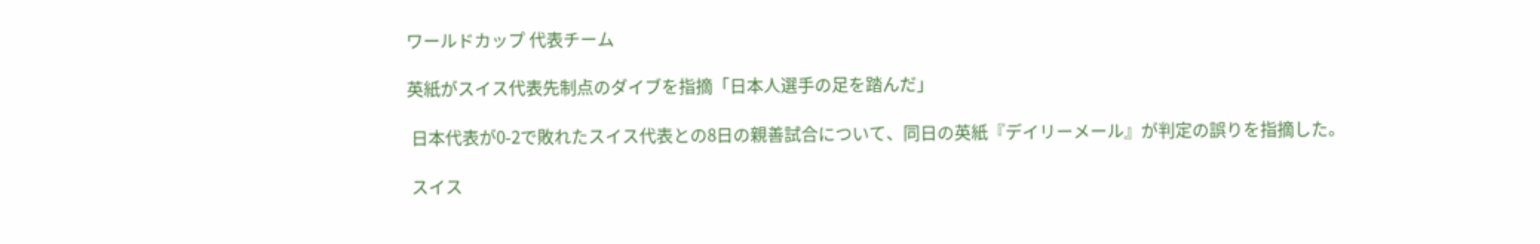ワールドカップ 代表チーム

英紙がスイス代表先制点のダイブを指摘「日本人選手の足を踏んだ」

 日本代表が0-2で敗れたスイス代表との8日の親善試合について、同日の英紙『デイリーメール』が判定の誤りを指摘した。

 スイス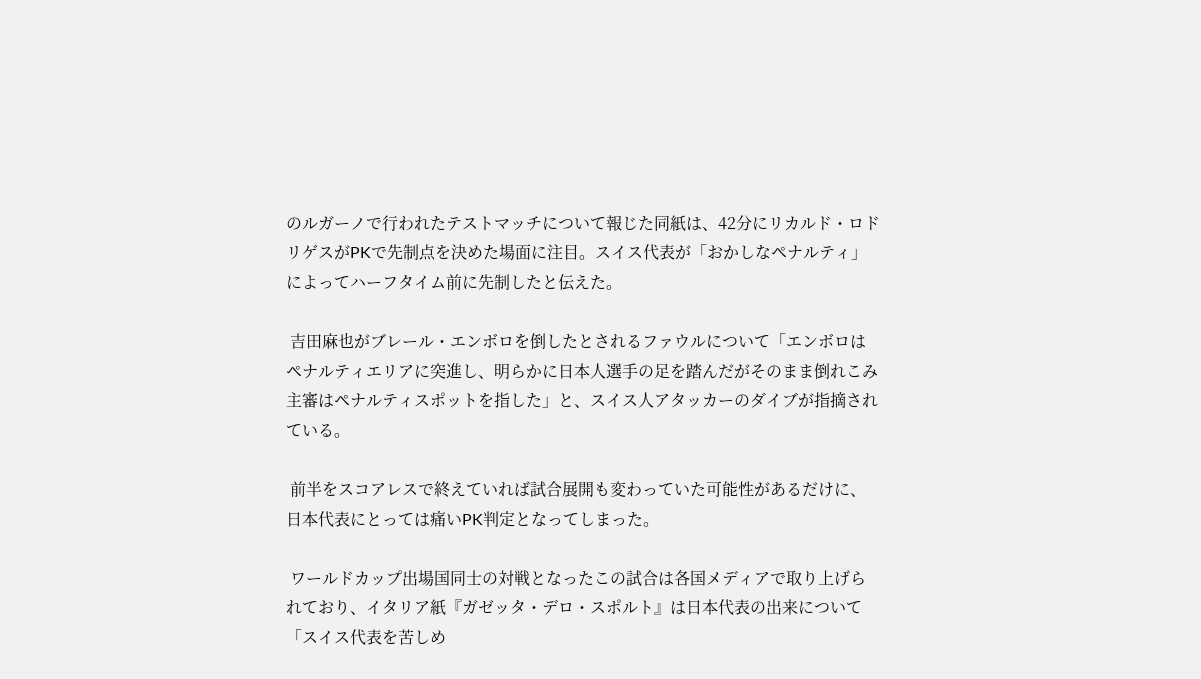のルガーノで行われたテストマッチについて報じた同紙は、42分にリカルド・ロドリゲスがPKで先制点を決めた場面に注目。スイス代表が「おかしなペナルティ」によってハーフタイム前に先制したと伝えた。

 吉田麻也がブレール・エンボロを倒したとされるファウルについて「エンボロはペナルティエリアに突進し、明らかに日本人選手の足を踏んだがそのまま倒れこみ主審はペナルティスポットを指した」と、スイス人アタッカーのダイブが指摘されている。

 前半をスコアレスで終えていれば試合展開も変わっていた可能性があるだけに、日本代表にとっては痛いPK判定となってしまった。

 ワールドカップ出場国同士の対戦となったこの試合は各国メディアで取り上げられており、イタリア紙『ガゼッタ・デロ・スポルト』は日本代表の出来について「スイス代表を苦しめ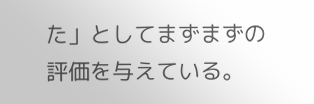た」としてまずまずの評価を与えている。